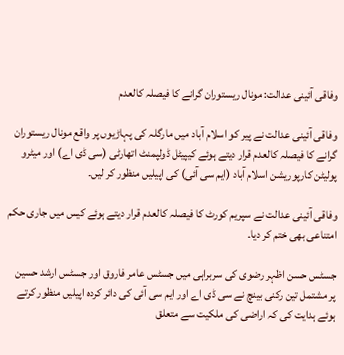وفاقی آئینی عدالت: مونال ریستوران گرانے کا فیصلہ کالعدم

وفاقی آئینی عدالت نے پیر کو اسلام آباد میں مارگلہ کی پہاڑیوں پر واقع مونال ریستوران گرانے کا فیصلہ کالعدم قرار دیتے ہوئے کیپیٹل ڈولپمنٹ اتھارٹی (سی ڈی اے) اور میٹرو پولیٹن کارپوریشن اسلام آباد (ایم سی آئی) کی اپیلیں منظور کر لیں۔

وفاقی آئینی عدالت نے سپریم کورٹ کا فیصلہ کالعدم قرار دیتے ہوئے کیس میں جاری حکم امتناعی بھی ختم کر دیا۔

جسٹس حسن اظہر رضوی کی سربراہی میں جسٹس عامر فاروق اور جسٹس ارشد حسین پر مشتمل تین رکنی بینچ نے سی ڈی اے اور ایم سی آئی کی دائر کردہ اپیلیں منظور کرتے ہوئے ہدایت کی کہ اراضی کی ملکیت سے متعلق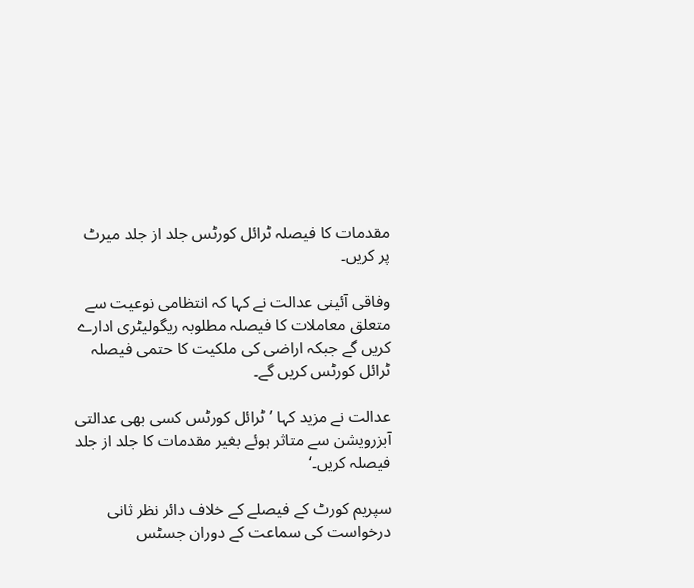مقدمات کا فیصلہ ٹرائل کورٹس جلد از جلد میرٹ پر کریں۔

وفاقی آئینی عدالت نے کہا کہ انتظامی نوعیت سے متعلق معاملات کا فیصلہ مطلوبہ ریگولیٹری ادارے کریں گے جبکہ اراضی کی ملکیت کا حتمی فیصلہ ٹرائل کورٹس کریں گے۔

عدالت نے مزید کہا ’ٹرائل کورٹس کسی بھی عدالتی آبزرویشن سے متاثر ہوئے بغیر مقدمات کا جلد از جلد فیصلہ کریں۔‘

سپریم کورٹ کے فیصلے کے خلاف دائر نظر ثانی درخواست کی سماعت کے دوران جسٹس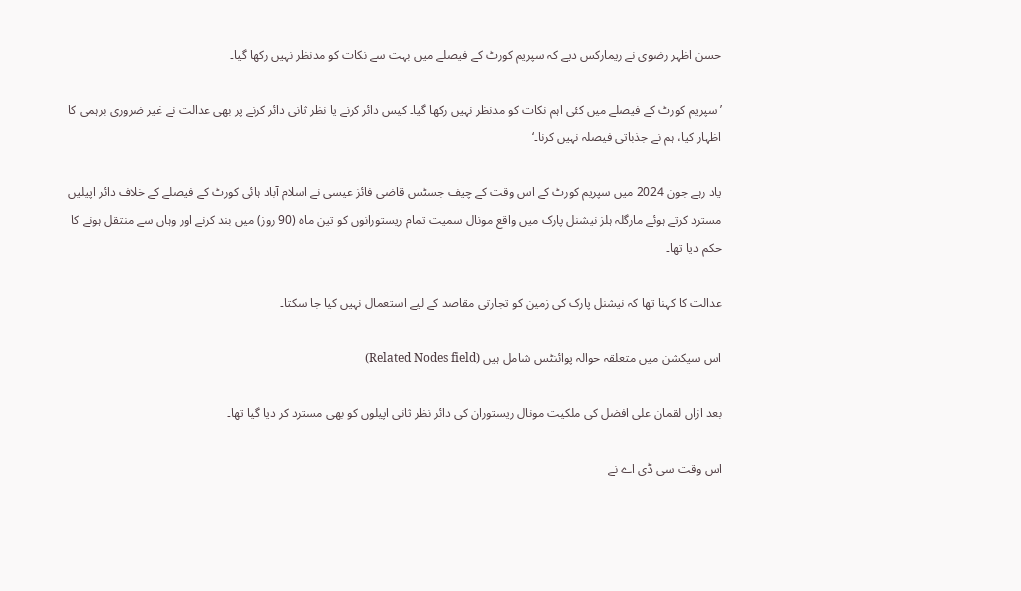حسن اظہر رضوی نے ریمارکس دیے کہ سپریم کورٹ کے فیصلے میں بہت سے نکات کو مدنظر نہیں رکھا گیا۔

’سپریم کورٹ کے فیصلے میں کئی اہم نکات کو مدنظر نہیں رکھا گیا۔ کیس دائر کرنے یا نظر ثانی دائر کرنے پر بھی عدالت نے غیر ضروری برہمی کا اظہار کیا، ہم نے جذباتی فیصلہ نہیں کرنا۔‘

یاد رہے جون 2024 میں سپریم کورٹ کے اس وقت کے چیف جسٹس قاضی فائز عیسی نے اسلام آباد ہائی کورٹ کے فیصلے کے خلاف دائر اپیلیں مسترد کرتے ہوئے مارگلہ ہلز نیشنل پارک میں واقع مونال سمیت تمام ریستورانوں کو تین ماہ (90 روز) میں بند کرنے اور وہاں سے منتقل ہونے کا حکم دیا تھا۔

عدالت کا کہنا تھا کہ نیشنل پارک کی زمین کو تجارتی مقاصد کے لیے استعمال نہیں کیا جا سکتا۔

اس سیکشن میں متعلقہ حوالہ پوائنٹس شامل ہیں (Related Nodes field)

بعد ازاں لقمان علی افضل کی ملکیت مونال ریستوران کی دائر نظر ثانی اپیلوں کو بھی مسترد کر دیا گیا تھا۔

اس وقت سی ڈی اے نے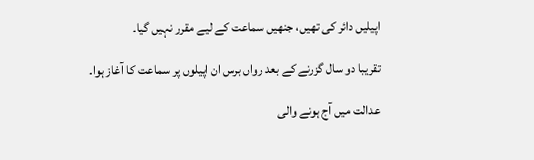اپیلیں دائر کی تھیں، جنھیں سماعت کے لیے مقرر نہیں گیا۔

تقریبا دو سال گزرنے کے بعد رواں برس ان اپیلوں پر سماعت کا آغاز ہوا۔

عدالت میں آج ہونے والی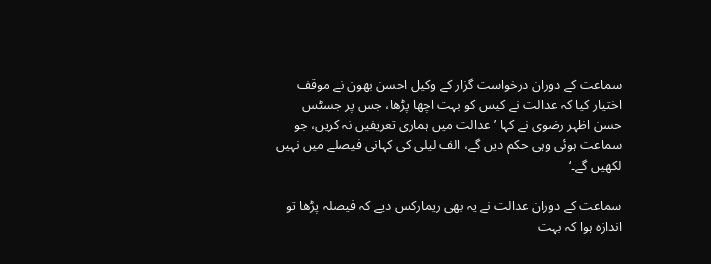سماعت کے دوران درخواست گزار کے وکیل احسن بھون نے موقف اختیار کیا کہ عدالت نے کیس کو بہت اچھا پڑھا، جس پر جسٹس حسن اظہر رضوی نے کہا ’عدالت میں ہماری تعریفیں نہ کریں، جو سماعت ہوئی وہی حکم دیں گے، الف لیلی کی کہانی فیصلے میں نہیں لکھیں گے۔‘

سماعت کے دوران عدالت نے یہ بھی ریمارکس دیے کہ فیصلہ پڑھا تو اندازہ ہوا کہ بہت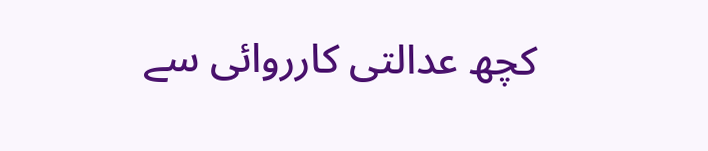کچھ عدالتی کارروائی سے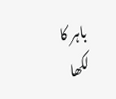باہر کا لکھا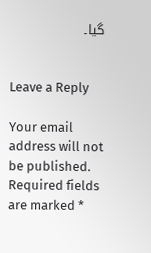گیا۔


Leave a Reply

Your email address will not be published. Required fields are marked *